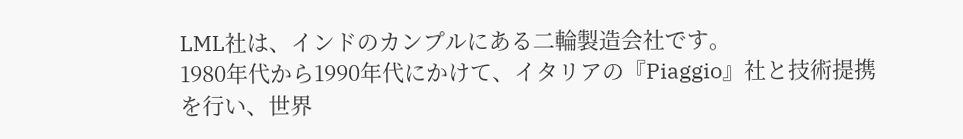LML社は、インドのカンプルにある二輪製造会社です。
1980年代から1990年代にかけて、イタリアの『Piaggio』社と技術提携を行い、世界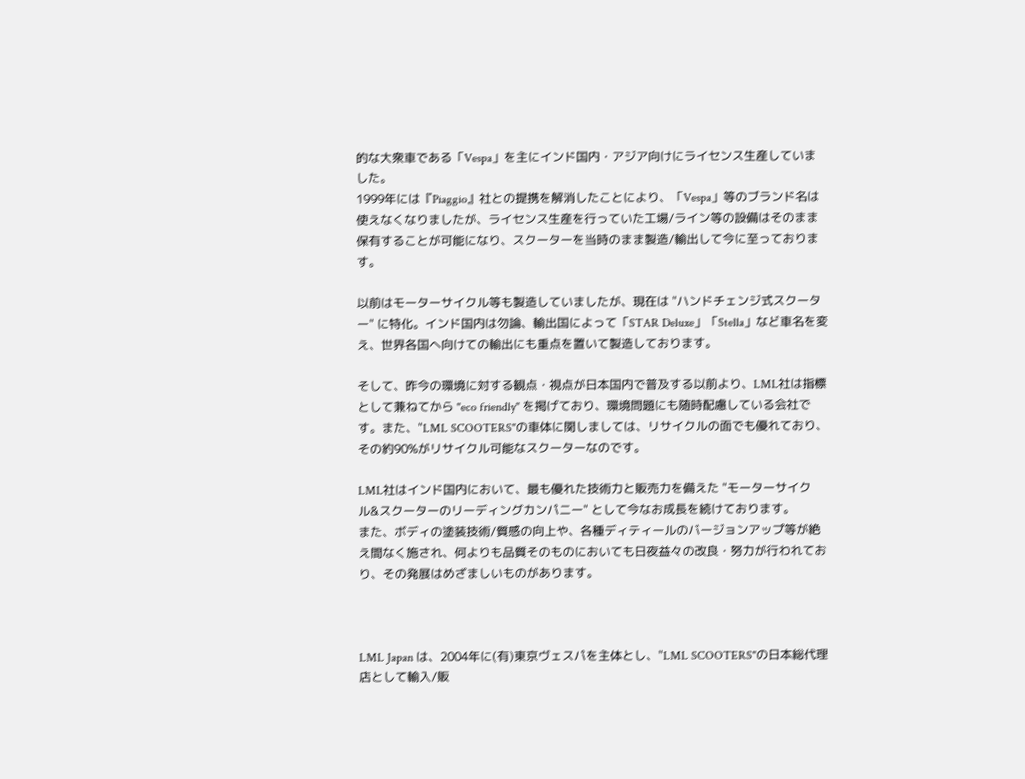的な大衆車である「Vespa」を主にインド国内・アジア向けにライセンス生産していました。
1999年には『Piaggio』社との提携を解消したことにより、「Vespa」等のブランド名は使えなくなりましたが、ライセンス生産を行っていた工場/ライン等の設備はそのまま保有することが可能になり、スクーターを当時のまま製造/輸出して今に至っております。

以前はモーターサイクル等も製造していましたが、現在は "ハンドチェンジ式スクーター" に特化。インド国内は勿論、輸出国によって「STAR Deluxe」「Stella」など車名を変え、世界各国へ向けての輸出にも重点を置いて製造しております。

そして、昨今の環境に対する観点・視点が日本国内で普及する以前より、LML社は指標として兼ねてから "eco friendly" を掲げており、環境問題にも随時配慮している会社です。また、"LML SCOOTERS"の車体に関しましては、リサイクルの面でも優れており、その約90%がリサイクル可能なスクーターなのです。

LML社はインド国内において、最も優れた技術力と販売力を備えた "モーターサイクル&スクーターのリーディングカンパニー" として今なお成長を続けております。
また、ボディの塗装技術/質感の向上や、各種ディティールのバージョンアップ等が絶え間なく施され、何よりも品質そのものにおいても日夜益々の改良・努力が行われており、その発展はめざましいものがあります。



LML Japan は、2004年に(有)東京ヴェスパを主体とし、"LML SCOOTERS"の日本総代理店として輸入/販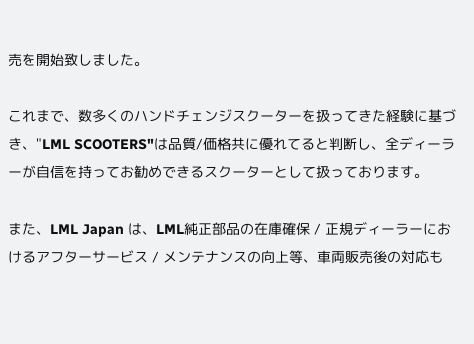売を開始致しました。

これまで、数多くのハンドチェンジスクーターを扱ってきた経験に基づき、"LML SCOOTERS"は品質/価格共に優れてると判断し、全ディーラーが自信を持ってお勧めできるスクーターとして扱っております。

また、LML Japan は、LML純正部品の在庫確保 / 正規ディーラーにおけるアフターサービス / メンテナンスの向上等、車両販売後の対応も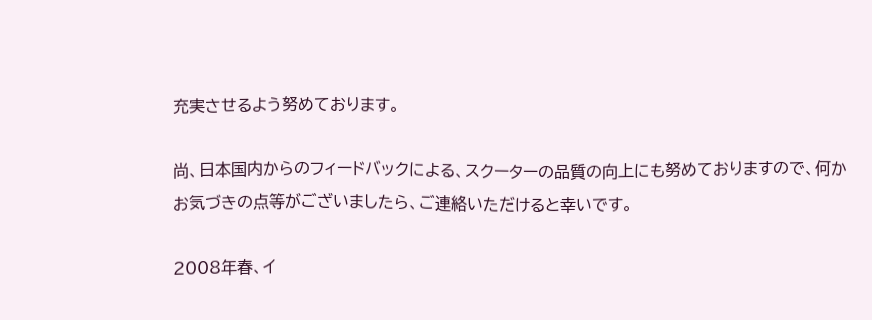充実させるよう努めております。

尚、日本国内からのフィードバックによる、スクーターの品質の向上にも努めておりますので、何かお気づきの点等がございましたら、ご連絡いただけると幸いです。

2008年春、イ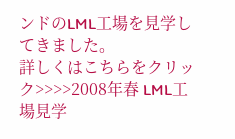ンドのLML工場を見学してきました。
詳しくはこちらをクリック>>>>2008年春 LML工場見学